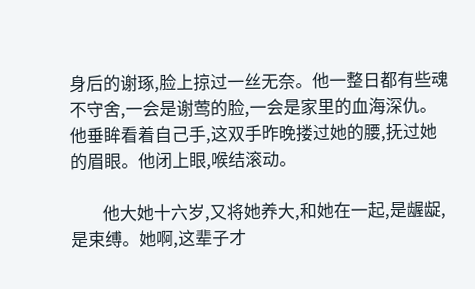身后的谢琢,脸上掠过一丝无奈。他一整日都有些魂不守舍,一会是谢莺的脸,一会是家里的血海深仇。他垂眸看着自己手,这双手昨晚搂过她的腰,抚过她的眉眼。他闭上眼,喉结滚动。

        他大她十六岁,又将她养大,和她在一起,是龌龊,是束缚。她啊,这辈子才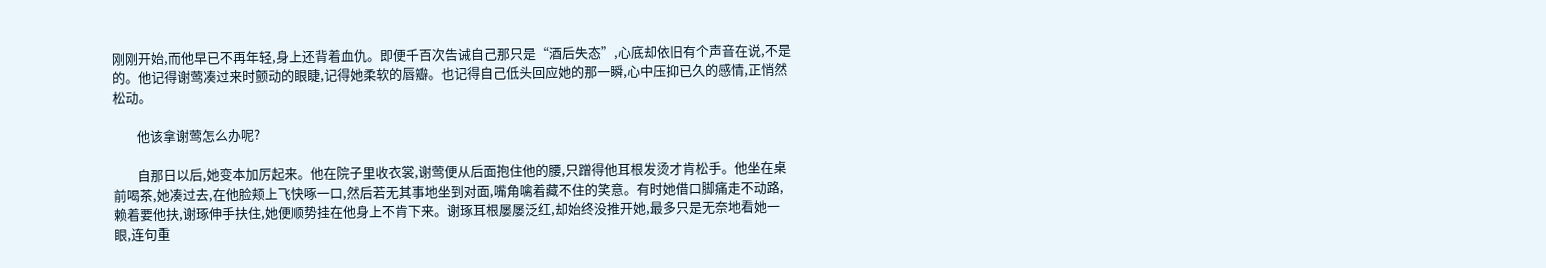刚刚开始,而他早已不再年轻,身上还背着血仇。即便千百次告诫自己那只是“酒后失态”,心底却依旧有个声音在说,不是的。他记得谢莺凑过来时颤动的眼睫,记得她柔软的唇瓣。也记得自己低头回应她的那一瞬,心中压抑已久的感情,正悄然松动。

        他该拿谢莺怎么办呢?

        自那日以后,她变本加厉起来。他在院子里收衣裳,谢莺便从后面抱住他的腰,只蹭得他耳根发烫才肯松手。他坐在桌前喝茶,她凑过去,在他脸颊上飞快啄一口,然后若无其事地坐到对面,嘴角噙着藏不住的笑意。有时她借口脚痛走不动路,赖着要他扶,谢琢伸手扶住,她便顺势挂在他身上不肯下来。谢琢耳根屡屡泛红,却始终没推开她,最多只是无奈地看她一眼,连句重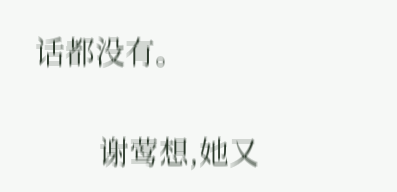话都没有。

        谢莺想,她又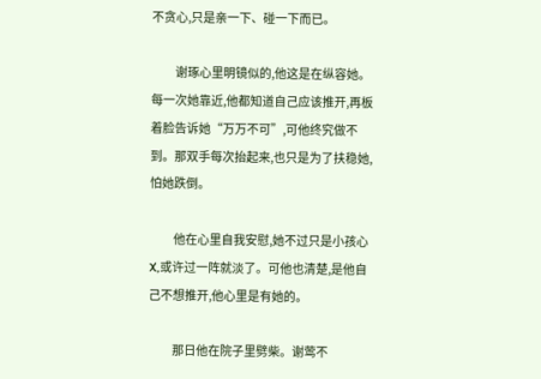不贪心,只是亲一下、碰一下而已。

        谢琢心里明镜似的,他这是在纵容她。每一次她靠近,他都知道自己应该推开,再板着脸告诉她“万万不可”,可他终究做不到。那双手每次抬起来,也只是为了扶稳她,怕她跌倒。

        他在心里自我安慰,她不过只是小孩心X,或许过一阵就淡了。可他也清楚,是他自己不想推开,他心里是有她的。

        那日他在院子里劈柴。谢莺不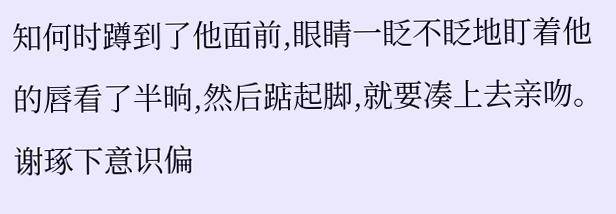知何时蹲到了他面前,眼睛一眨不眨地盯着他的唇看了半晌,然后踮起脚,就要凑上去亲吻。谢琢下意识偏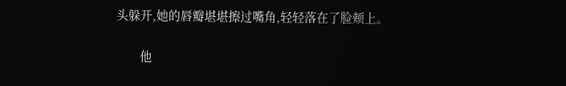头躲开,她的唇瓣堪堪擦过嘴角,轻轻落在了脸颊上。

        他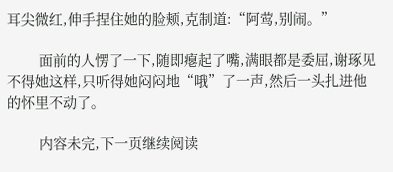耳尖微红,伸手捏住她的脸颊,克制道:“阿莺,别闹。”

        面前的人愣了一下,随即瘪起了嘴,满眼都是委屈,谢琢见不得她这样,只听得她闷闷地“哦”了一声,然后一头扎进他的怀里不动了。

        内容未完,下一页继续阅读